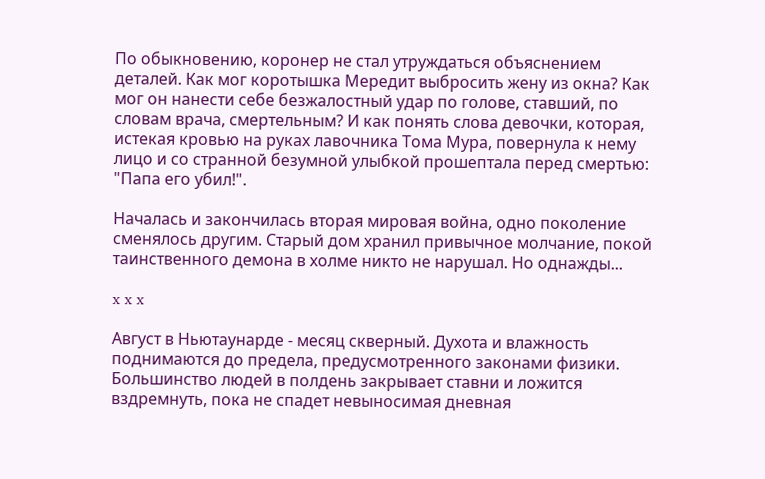По обыкновению, коронер не стал утруждаться объяснением деталей. Как мог коротышка Мередит выбросить жену из окна? Как мог он нанести себе безжалостный удар по голове, ставший, по словам врача, смертельным? И как понять слова девочки, которая, истекая кровью на руках лавочника Тома Мура, повернула к нему лицо и со странной безумной улыбкой прошептала перед смертью: "Папа его убил!".

Началась и закончилась вторая мировая война, одно поколение сменялось другим. Старый дом хранил привычное молчание, покой таинственного демона в холме никто не нарушал. Но однажды...

x x x

Август в Ньютаунарде - месяц скверный. Духота и влажность поднимаются до предела, предусмотренного законами физики. Большинство людей в полдень закрывает ставни и ложится вздремнуть, пока не спадет невыносимая дневная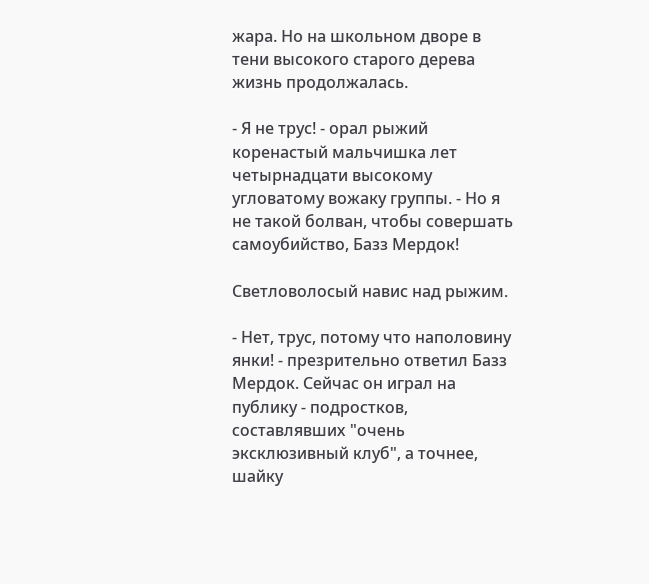жара. Но на школьном дворе в тени высокого старого дерева жизнь продолжалась.

- Я не трус! - орал рыжий коренастый мальчишка лет четырнадцати высокому угловатому вожаку группы. - Но я не такой болван, чтобы совершать самоубийство, Базз Мердок!

Светловолосый навис над рыжим.

- Нет, трус, потому что наполовину янки! - презрительно ответил Базз Мердок. Сейчас он играл на публику - подростков, составлявших "очень эксклюзивный клуб", а точнее, шайку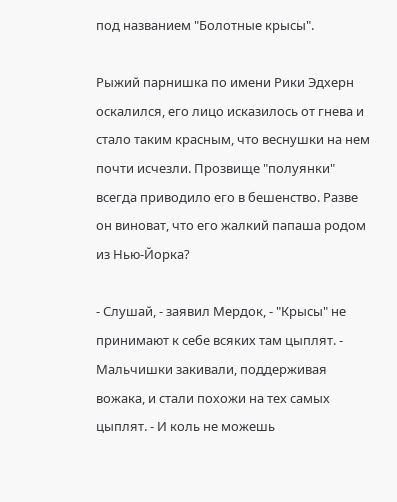под названием "Болотные крысы".

Рыжий парнишка по имени Рики Эдхерн оскалился, его лицо исказилось от гнева и стало таким красным, что веснушки на нем почти исчезли. Прозвище "полуянки" всегда приводило его в бешенство. Разве он виноват, что его жалкий папаша родом из Нью-Йорка?

- Слушай, - заявил Мердок, - "Крысы" не принимают к себе всяких там цыплят. - Мальчишки закивали, поддерживая вожака, и стали похожи на тех самых цыплят. - И коль не можешь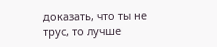доказать, что ты не трус, то лучше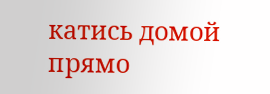катись домой прямо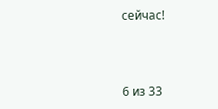сейчас!



6 из 33